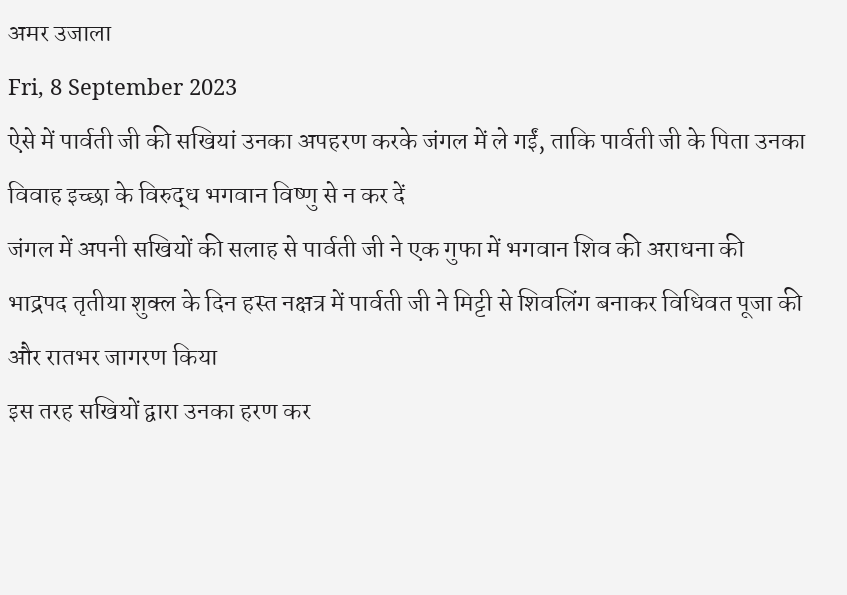अमर उजाला
Fri, 8 September 2023
ऐसे में पार्वती जी की सखियां उनका अपहरण करके जंगल में ले गईं, ताकि पार्वती जी के पिता उनका विवाह इच्छा के विरुद्ध भगवान विष्णु से न कर दें
जंगल में अपनी सखियों की सलाह से पार्वती जी ने एक गुफा में भगवान शिव की अराधना की
भाद्रपद तृतीया शुक्ल के दिन हस्त नक्षत्र में पार्वती जी ने मिट्टी से शिवलिंग बनाकर विधिवत पूजा की और रातभर जागरण किया
इस तरह सखियों द्वारा उनका हरण कर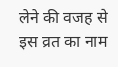लेने की वजह से इस व्रत का नाम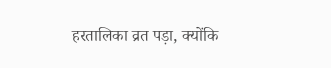हरतालिका व्रत पड़ा, क्योंकि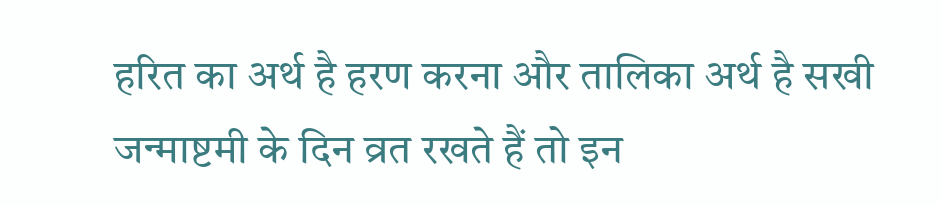हरित का अर्थ है हरण करना और तालिका अर्थ है सखी
जन्माष्टमी के दिन व्रत रखते हैं तो इन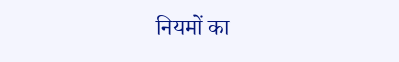नियमों का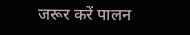जरूर करें पालन